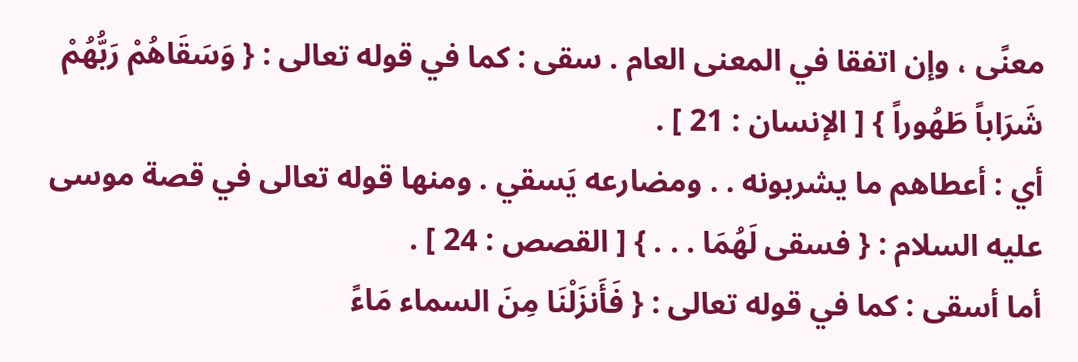معنًى ، وإن اتفقا في المعنى العام . سقى : كما في قوله تعالى : { وَسَقَاهُمْ رَبُّهُمْ شَرَاباً طَهُوراً } [ الإنسان : 21 ] .
أي : أعطاهم ما يشربونه . . ومضارعه يَسقي . ومنها قوله تعالى في قصة موسى عليه السلام : { فسقى لَهُمَا . . . } [ القصص : 24 ] .
أما أسقى : كما في قوله تعالى : { فَأَنزَلْنَا مِنَ السماء مَاءً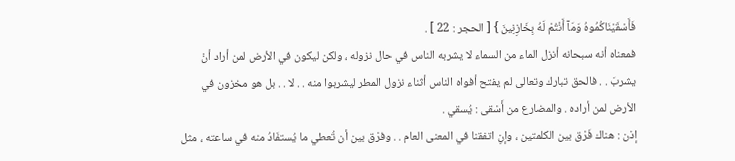فَأَسْقَيْنَاكُمُوهُ وَمَآ أَنْتُمْ لَهُ بِخَازِنِينَ } [ الحجر : 22 ] .
فمعناه أنه سبحانه أنزل الماء من السماء لا يشربه الناس في حال نزوله ، ولكن ليكون في الأرض لمن أراد أنْ يشربَ . . فالحق تبارك وتعالى لم يفتح أفواه الناس أثناء نزول المطر ليشربوا منه . . لا . . بل هو مخزون في الأرض لمن أراده . والمضارع من أَسْقى : يُسقي .
إذن : هناك فَرْق بين الكلمتين ، وإنِ اتفقنا في المعنى العام . . وفرْق بين أن تُعطي ما يُستفَادُ منه في ساعته ، مثل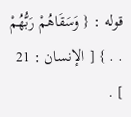قوله : { وَسَقَاهُمْ رَبُّهُمْ . . } [ الإنسان : 21 ] .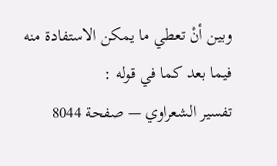وبين أنْ تعطي ما يمكن الاستفادة منه فيما بعد كما في قوله :
تفسير الشعراوي — صفحة 8044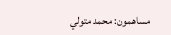مساهمون: محمد متولي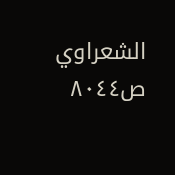الشعراوي
ص٨٠٤٤